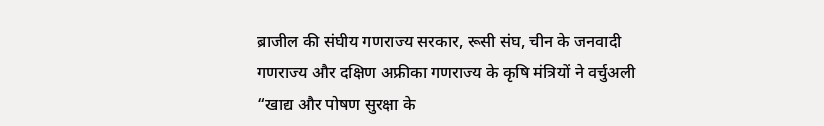ब्राजील की संघीय गणराज्य सरकार, रूसी संघ, चीन के जनवादी गणराज्य और दक्षिण अफ्रीका गणराज्य के कृषि मंत्रियों ने वर्चुअली “खाद्य और पोषण सुरक्षा के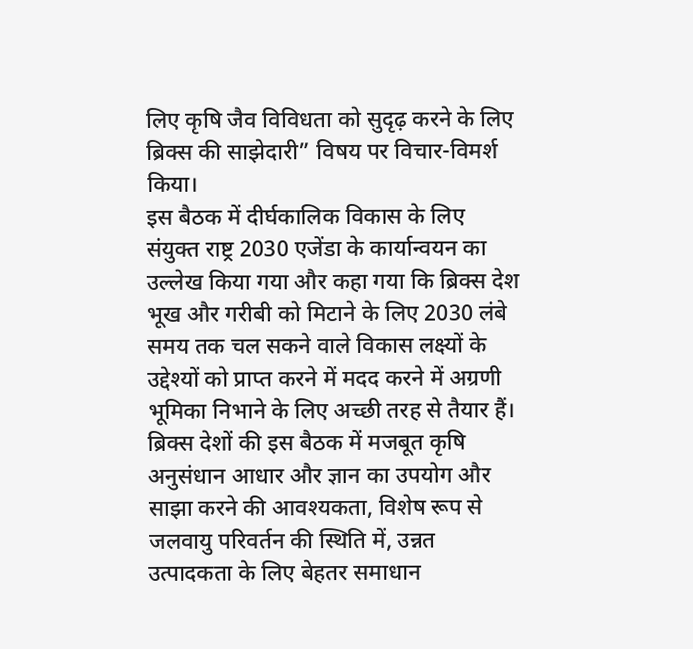लिए कृषि जैव विविधता को सुदृढ़ करने के लिए ब्रिक्स की साझेदारी” विषय पर विचार-विमर्श किया।
इस बैठक में दीर्घकालिक विकास के लिए संयुक्त राष्ट्र 2030 एजेंडा के कार्यान्वयन का उल्लेख किया गया और कहा गया कि ब्रिक्स देश भूख और गरीबी को मिटाने के लिए 2030 लंबे समय तक चल सकने वाले विकास लक्ष्यों के उद्देश्यों को प्राप्त करने में मदद करने में अग्रणी भूमिका निभाने के लिए अच्छी तरह से तैयार हैं।
ब्रिक्स देशों की इस बैठक में मजबूत कृषि अनुसंधान आधार और ज्ञान का उपयोग और साझा करने की आवश्यकता, विशेष रूप से जलवायु परिवर्तन की स्थिति में, उन्नत उत्पादकता के लिए बेहतर समाधान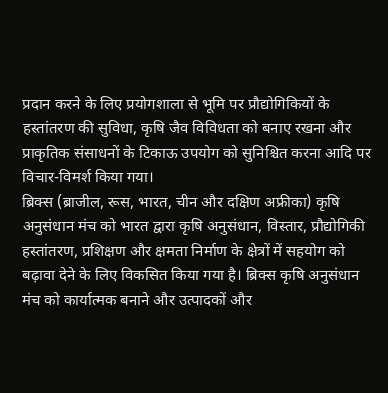प्रदान करने के लिए प्रयोगशाला से भूमि पर प्रौद्योगिकियों के हस्तांतरण की सुविधा, कृषि जैव विविधता को बनाए रखना और प्राकृतिक संसाधनों के टिकाऊ उपयोग को सुनिश्चित करना आदि पर विचार-विमर्श किया गया।
ब्रिक्स (ब्राजील, रूस, भारत, चीन और दक्षिण अफ्रीका) कृषि अनुसंधान मंच को भारत द्वारा कृषि अनुसंधान, विस्तार, प्रौद्योगिकी हस्तांतरण, प्रशिक्षण और क्षमता निर्माण के क्षेत्रों में सहयोग को बढ़ावा देने के लिए विकसित किया गया है। ब्रिक्स कृषि अनुसंधान मंच को कार्यात्मक बनाने और उत्पादकों और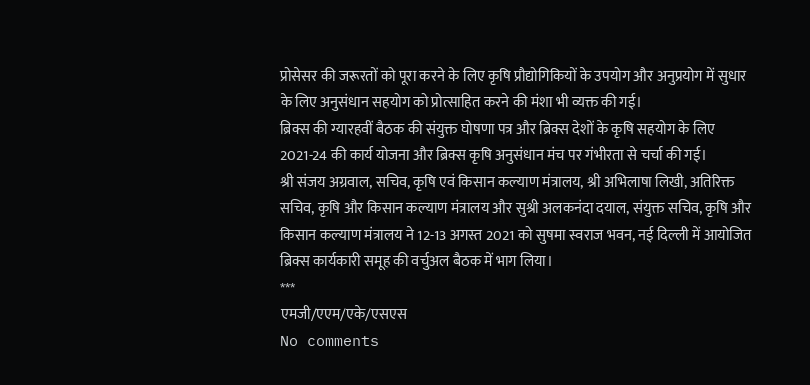प्रोसेसर की जरूरतों को पूरा करने के लिए कृषि प्रौद्योगिकियों के उपयोग और अनुप्रयोग में सुधार के लिए अनुसंधान सहयोग को प्रोत्साहित करने की मंशा भी व्यक्त की गई।
ब्रिक्स की ग्यारहवीं बैठक की संयुक्त घोषणा पत्र और ब्रिक्स देशों के कृषि सहयोग के लिए 2021-24 की कार्य योजना और ब्रिक्स कृषि अनुसंधान मंच पर गंभीरता से चर्चा की गई।
श्री संजय अग्रवाल, सचिव, कृषि एवं किसान कल्याण मंत्रालय, श्री अभिलाषा लिखी, अतिरिक्त सचिव, कृषि और किसान कल्याण मंत्रालय और सुश्री अलकनंदा दयाल, संयुक्त सचिव, कृषि और किसान कल्याण मंत्रालय ने 12-13 अगस्त 2021 को सुषमा स्वराज भवन, नई दिल्ली में आयोजित ब्रिक्स कार्यकारी समूह की वर्चुअल बैठक में भाग लिया।
***
एमजी/एएम/एके/एसएस
No comments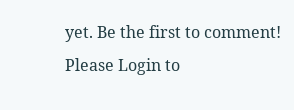yet. Be the first to comment!
Please Login to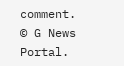comment.
© G News Portal.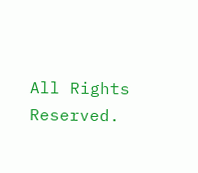All Rights Reserved.